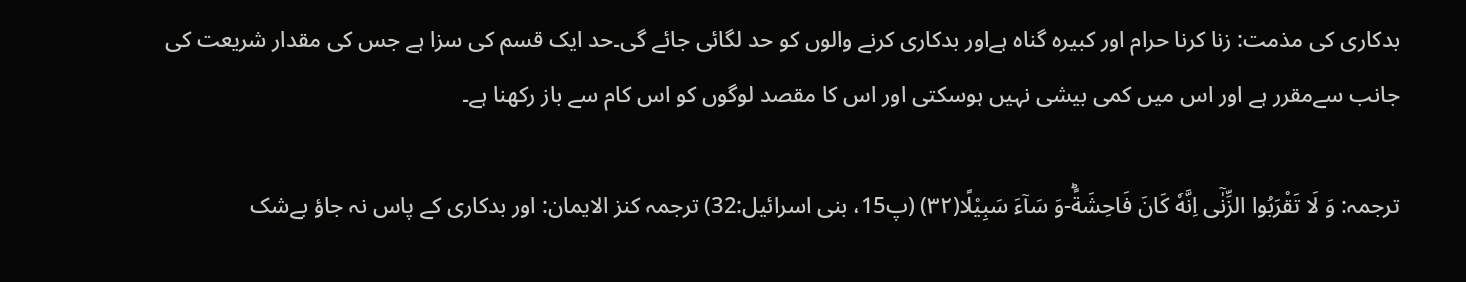بدکاری کی مذمت: زنا کرنا حرام اور کبیرہ گناہ ہےاور بدکاری کرنے والوں کو حد لگائی جائے گی۔حد ایک قسم کی سزا ہے جس کی مقدار شریعت کی جانب سےمقرر ہے اور اس میں کمی بیشی نہیں ہوسکتی اور اس کا مقصد لوگوں کو اس کام سے باز رکھنا ہے۔

ترجمہ: وَ لَا تَقْرَبُوا الزِّنٰۤى اِنَّهٗ كَانَ فَاحِشَةًؕ-وَ سَآءَ سَبِیْلًا(۳۲) (پ15، بنی اسرائیل:32) ترجمہ کنز الایمان: اور بدکاری کے پاس نہ جاؤ بےشک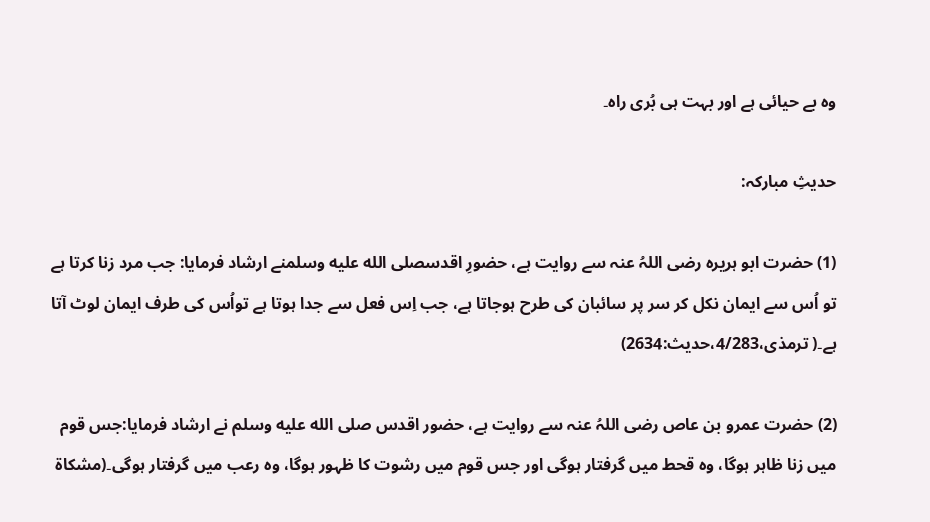وہ بے حیائی ہے اور بہت ہی بُری راہ۔

حدیثِ مبارکہ:

(1) حضرت ابو ہریرہ رضی اللہُ عنہ سے روایت ہے، حضورِ اقدسصلى الله عليه وسلمنے ارشاد فرمایا: جب مرد زنا کرتا ہے تو اُس سے ایمان نکل کر سر پر سائبان کی طرح ہوجاتا ہے، جب اِس فعل سے جدا ہوتا ہے تواُس کی طرف ایمان لوٹ آتا ہے۔( ترمذی،4/283،حدیث:2634)

(2) حضرت عمرو بن عاص رضی اللہُ عنہ سے روایت ہے، حضور اقدس صلى الله عليه وسلم نے ارشاد فرمایا:جس قوم میں زنا ظاہر ہوگا، وہ قحط میں گرفتار ہوگی اور جس قوم میں رشوت کا ظہور ہوگا، وہ رعب میں گرفتار ہوگی۔(مشکاۃ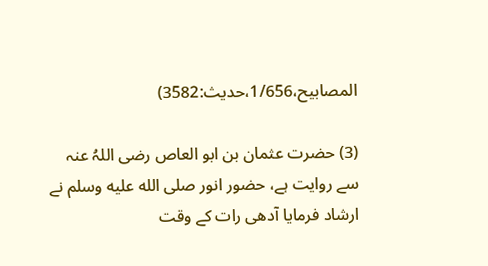المصابیح،1/656،حدیث:3582)

(3) حضرت عثمان بن ابو العاص رضی اللہُ عنہ سے روایت ہے، حضور انور صلى الله عليه وسلم نے ارشاد فرمایا آدھی رات کے وقت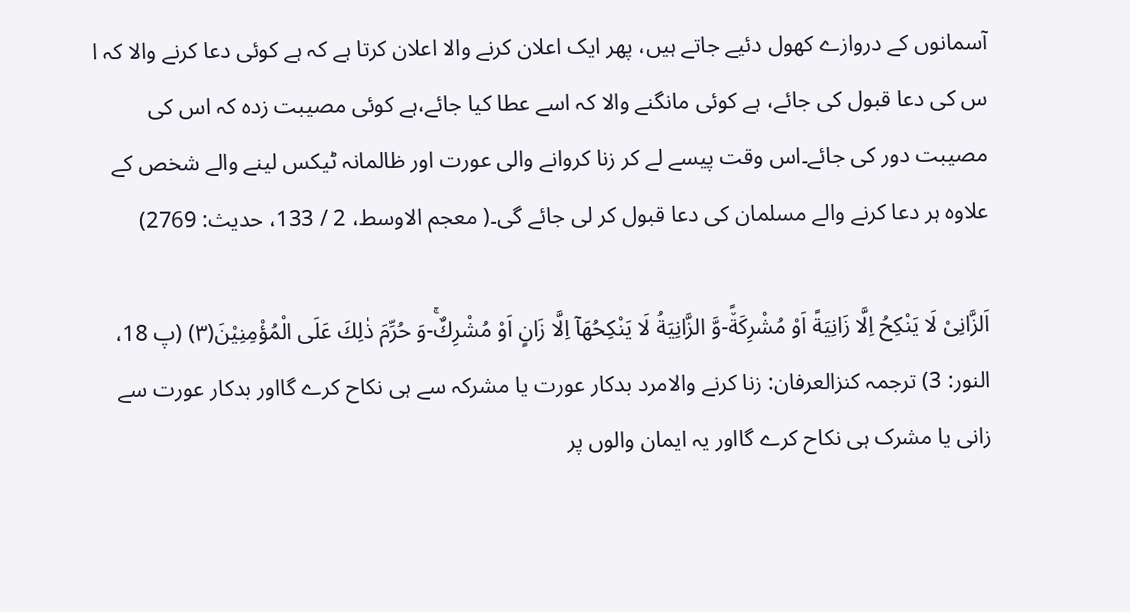آسمانوں کے دروازے کھول دئیے جاتے ہیں، پھر ایک اعلان کرنے والا اعلان کرتا ہے کہ ہے کوئی دعا کرنے والا کہ ا س کی دعا قبول کی جائے، ہے کوئی مانگنے والا کہ اسے عطا کیا جائے،ہے کوئی مصیبت زدہ کہ اس کی مصیبت دور کی جائے۔اس وقت پیسے لے کر زنا کروانے والی عورت اور ظالمانہ ٹیکس لینے والے شخص کے علاوہ ہر دعا کرنے والے مسلمان کی دعا قبول کر لی جائے گی۔( معجم الاوسط، 2 / 133، حدیث: 2769)

اَلزَّانِیْ لَا یَنْكِحُ اِلَّا زَانِیَةً اَوْ مُشْرِكَةً٘-وَّ الزَّانِیَةُ لَا یَنْكِحُهَاۤ اِلَّا زَانٍ اَوْ مُشْرِكٌۚ-وَ حُرِّمَ ذٰلِكَ عَلَى الْمُؤْمِنِیْنَ(۳) (پ 18، النور: 3) ترجمہ کنزالعرفان: زنا کرنے والامرد بدکار عورت یا مشرکہ سے ہی نکاح کرے گااور بدکار عورت سے زانی یا مشرک ہی نکاح کرے گااور یہ ایمان والوں پر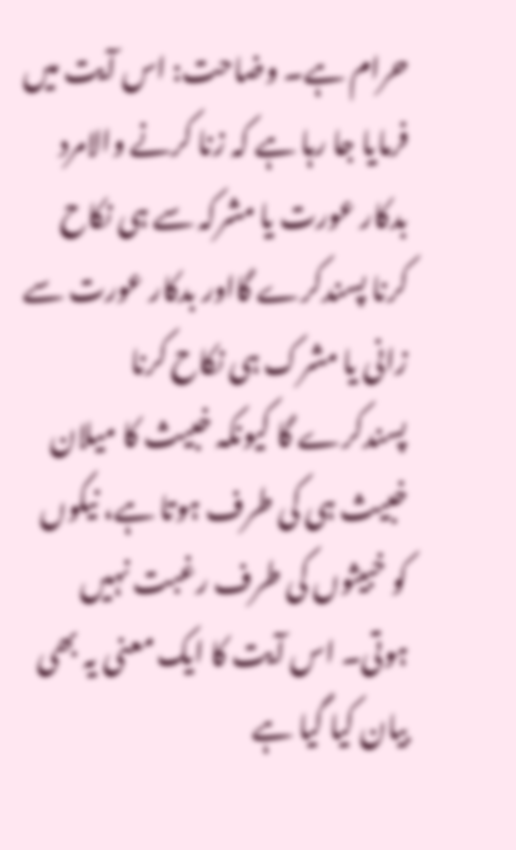حرام ہے۔ وضاحت: اس آیت میں فرمایا جا رہا ہے کہ زنا کرنے والامرد بدکار عورت یا مشرکہ سے ہی نکاح کرنا پسندکرے گااور بدکار عورت سے زانی یا مشرک ہی نکاح کرنا پسندکرے گا کیونکہ خبیث کا میلان خبیث ہی کی طرف ہوتا ہے، نیکوں کو خبیثوں کی طرف رغبت نہیں ہوتی۔ اس آيت کا ايک معنی يہ بھی بيان کیا گيا ہے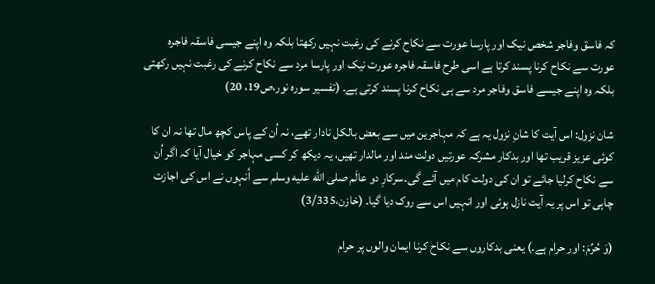کہ فاسق وفاجر شخص نیک اور پارسا عورت سے نکاح کرنے کی رغبت نہيں رکھتا بلکہ وہ اپنے جیسی فاسقہ فاجرہ عورت سے نکاح کرنا پسند کرتا ہے اسی طرح فاسقہ فاجرہ عورت نیک اور پارسا مرد سے نکاح کرنے کی رغبت نہيں رکھتی بلکہ وہ اپنے جيسے فاسق وفاجر مرد سے ہی نکاح کرنا پسند کرتی ہے۔ (تفسیر سورہ نور،ص19، 20)

شان نزول: اس آيت کا شانِ نزول يہ ہے کہ مہاجرین میں سے بعض بالکل نادار تھے، نہ اُن کے پاس کچھ مال تھا نہ ان کا کوئی عزیز قریب تھا اور بدکار مشرکہ عورتیں دولت مند اور مالدار تھیں، یہ دیکھ کر کسی مہاجر کو خیال آیا کہ اگر اُن سے نکاح کرلیا جائے تو ان کی دولت کام میں آئے گی۔سرکارِ دو عالَم صلى الله عليه وسلم سے اُنہوں نے اس کی اجازت چاہی تو اس پر یہ آیت نازل ہوئی اور انہیں اس سے روک دیا گیا۔ (خازن،3/335)

(وَ حُرِّمَ: اور حرام ہے۔) یعنی بدکاروں سے نکاح کرنا ایمان والوں پر حرام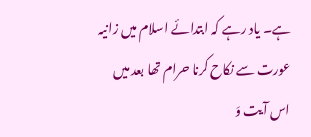ہے۔ ياد رہے کہ ابتدائے اسلام میں زانیہ عورت سے نکاح کرنا حرام تھا بعد میں اس آیت وَ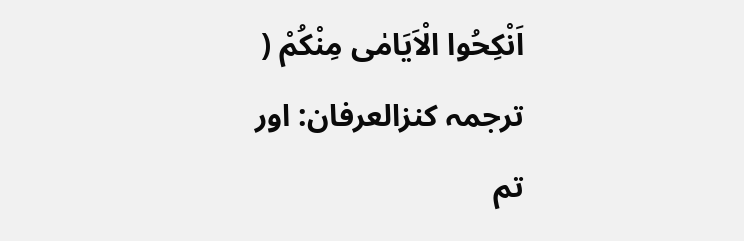اَنْكِحُوا الْاَیَامٰى مِنْكُمْ ( ترجمہ کنزالعرفان: اور تم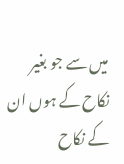میں سے جو بغیر نکاح کے ہوں ان کے نکاح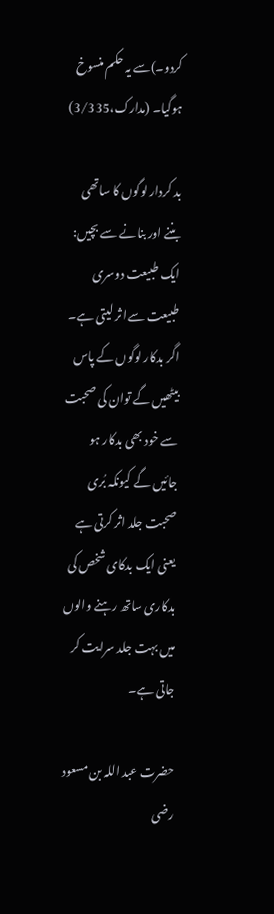کردو۔)سے يہ حکم منسوخ ہوگیا۔ (مدارک،3/335)

بد کردار لوگوں کا ساتھی بننے اور بنانے سے بچیں: ایک طبیعت دوسری طبیعت سےا ثر لیتی ہے۔ اگر بدکار لوگوں کے پاس بیٹھیں گے توان کی صحبت سے خود بھی بدکار ہو جائیں گے کیونکہ بُری صحبت جلد اثر کرتی ہے یعنی ایک بدکای شخص کی بدکاری ساتھ رہنے والوں میں بہت جلد سرایت کر جاتی ہے۔

حضرت عبد اللہ بن مسعود رضی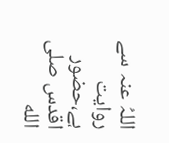اللہُ عنہ سے روايت ہے،حضور اقدس صلى الله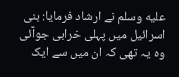عليه وسلم نے ارشاد فرمايا: بنی اسرائیل میں پہلی خرابی جوآئی وہ یہ تھی کہ ان میں سے ایک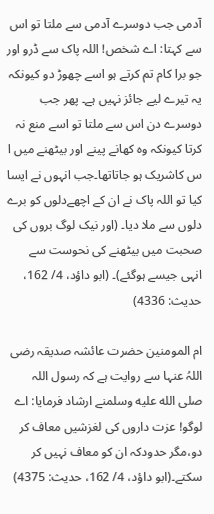آدمی جب دوسرے آدمی سے ملتا تو اس سے کہتا: اے شخص! اللہ پاک سے ڈرو اور جو برا کام تم کرتے ہو اسے چھوڑ دو کیونکہ یہ تیرے لیے جائز نہیں ہے۔ پھر جب دوسرے دن اس سے ملتا تو اسے منع نہ کرتا کیونکہ وہ کھانے پینے اور بیٹھنے میں ا س کاشريک ہو جاتاتھا۔جب انہوں نے ایسا کیا تو اللہ پاک نے ان کے اچھےدلوں کو برے دلوں سے ملا دیا۔ (اور نیک لوگ بروں کی صحبت میں بیٹھنے کی نحوست سے انہی جيسے ہوگئے)۔ (ابو داؤد، 4/ 162، حديث: 4336)

ام المومنین حضرت عائشہ صدیقہ رضی اللہُ عنہا سے روایت ہے کہ رسول اللہ صلى الله عليه وسلمنے ارشاد فرمایا: اے لوگو! عزت داروں کی لغزشیں معاف کر دو،مگر حدودکہ ان کو معاف نہیں کر سکتے۔(ابو داؤد، 4/ 162، حديث: 4375)